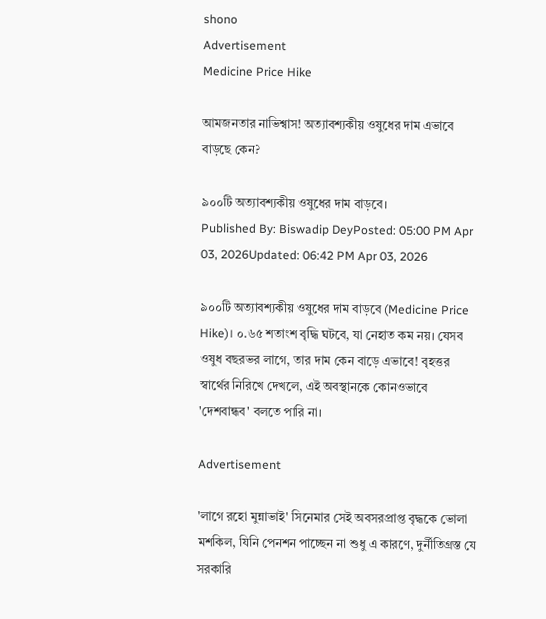shono
Advertisement
Medicine Price Hike

আমজনতার নাভিশ্বাস! অত্যাবশ্যকীয় ওষুধের দাম এভাবে বাড়ছে কেন?

৯০০টি অত্যাবশ্যকীয় ওষুধের দাম বাড়বে।
Published By: Biswadip DeyPosted: 05:00 PM Apr 03, 2026Updated: 06:42 PM Apr 03, 2026

৯০০টি অত্যাবশ্যকীয় ওষুধের দাম বাড়বে (Medicine Price Hike)। ০.৬৫ শতাংশ বৃদ্ধি ঘটবে, যা নেহাত কম নয়। যেসব ওষুধ বছরভর লাগে, তার দাম কেন বাড়ে এভাবে! বৃহত্তর স্বার্থের নিরিখে দেখলে, এই অবস্থানকে কোনওভাবে 'দেশবান্ধব' বলতে পারি না।

Advertisement

'লাগে রহো মুন্নাভাই' সিনেমার সেই অবসরপ্রাপ্ত বৃদ্ধকে ভোলা মশকিল, যিনি পেনশন পাচ্ছেন না শুধু এ কারণে, দুর্নীতিগ্রস্ত যে সরকারি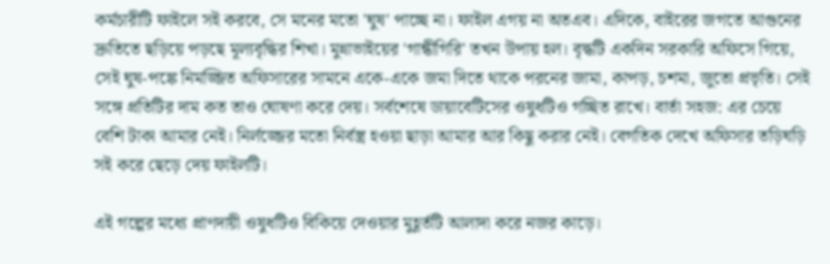কর্মচারীটি ফাইলে সই করবে, সে মনের মতো 'ঘুষ' পাচ্ছে না। ফাইল এগয় না অতএব। এদিকে, বাইরের জগতে আগুনের দ্রুতিতে ছড়িয়ে পড়ছে মূল্যবৃদ্ধির শিখা। মুন্নাভাইয়ের 'গান্ধীগিরি' তখন উপায় হল। বৃদ্ধটি একদিন সরকারি অফিসে গিয়ে, সেই ঘুষ-পঙ্কে নিমজ্জিত অফিসারের সামনে একে-একে জমা দিতে থাকে পরনের জামা, কাপড়, চশমা, জুতো প্রভৃতি। সেই সঙ্গে প্রতিটির দাম কত তাও ঘোষণা করে দেয়। সর্বশেষে ডায়াবেটিসের ওষুধটিও গচ্ছিত রাখে। বার্তা সহজ: এর চেয়ে
বেশি টাকা আমার নেই। নির্লজ্জের মতো নির্বস্ত্র হওয়া ছাড়া আমার আর কিছু করার নেই। বেগতিক দেখে অফিসার তড়িঘড়ি সই করে ছেড়ে দেয় ফাইলটি।

এই গল্পের মধ্যে প্রাণদায়ী ওষুধটিও বিকিয়ে দেওয়ার মুহূর্তটি আলাদা করে নজর কাড়ে।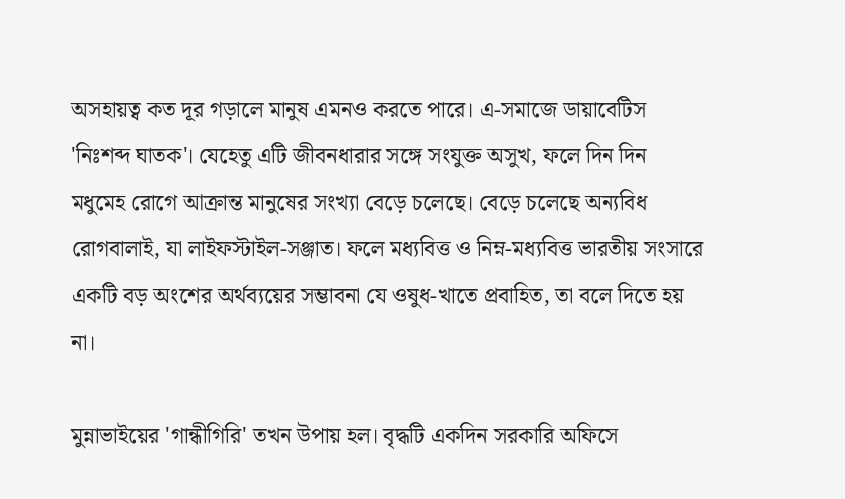অসহায়ত্ব কত দূর গড়ালে মানুষ এমনও করতে পারে। এ-সমাজে ডায়াবেটিস 'নিঃশব্দ ঘাতক'। যেহেতু এটি জীবনধারার সঙ্গে সংযুক্ত অসুখ, ফলে দিন দিন মধুমেহ রোগে আক্রান্ত মানুষের সংখ্যা বেড়ে চলেছে। বেড়ে চলেছে অন্যবিধ রোগবালাই, যা লাইফস্টাইল-সঞ্জাত। ফলে মধ্যবিত্ত ও নিম্ন-মধ্যবিত্ত ভারতীয় সংসারে একটি বড় অংশের অর্থব্যয়ের সম্ভাবনা যে ওষুধ-খাতে প্রবাহিত, তা বলে দিতে হয় না।

মুন্নাভাইয়ের 'গান্ধীগিরি' তখন উপায় হল। বৃদ্ধটি একদিন সরকারি অফিসে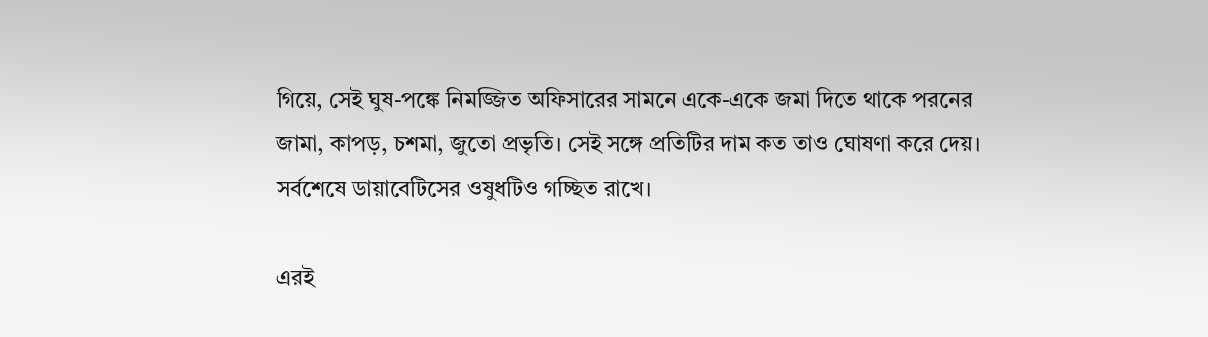গিয়ে, সেই ঘুষ-পঙ্কে নিমজ্জিত অফিসারের সামনে একে-একে জমা দিতে থাকে পরনের জামা, কাপড়, চশমা, জুতো প্রভৃতি। সেই সঙ্গে প্রতিটির দাম কত তাও ঘোষণা করে দেয়। সর্বশেষে ডায়াবেটিসের ওষুধটিও গচ্ছিত রাখে।

এরই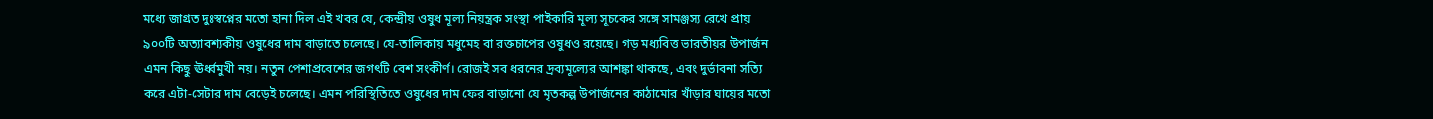মধ্যে জাগ্রত দুঃস্বপ্নের মতো হানা দিল এই খবর যে, কেন্দ্রীয় ওষুধ মূল্য নিয়ন্ত্রক সংস্থা পাইকারি মূল্য সূচকের সঙ্গে সামঞ্জস্য রেখে প্রায় ৯০০টি অত্যাবশ্যকীয় ওষুধের দাম বাড়াতে চলেছে। যে-তালিকায় মধুমেহ বা রক্তচাপের ওষুধও রয়েছে। গড় মধ্যবিত্ত ভারতীয়র উপার্জন এমন কিছু ঊর্ধ্বমুখী নয়। নতুন পেশাপ্রবেশের জগৎটি বেশ সংকীর্ণ। রোজই সব ধরনের দ্রব্যমূল্যের আশঙ্কা থাকছে, এবং দুর্ভাবনা সত্যি করে এটা-সেটার দাম বেড়েই চলেছে। এমন পরিস্থিতিতে ওষুধের দাম ফের বাড়ানো যে মৃতকল্প উপার্জনের কাঠামোর খাঁড়ার ঘায়ের মতো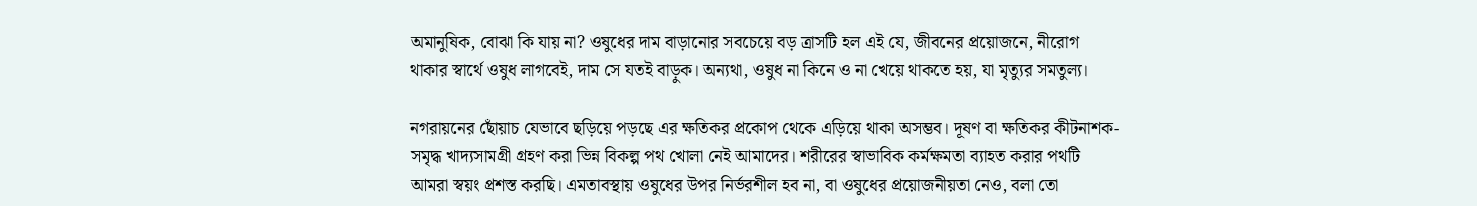অমানুষিক, বোঝা কি যায় না? ওষুধের দাম বাড়ানোর সবচেয়ে বড় ত্রাসটি হল এই যে, জীবনের প্রয়োজনে, নীরোগ থাকার স্বার্থে ওষুধ লাগবেই, দাম সে যতই বাড়ুক। অন্যথা, ওষুধ না কিনে ও না খেয়ে থাকতে হয়, যা মৃত্যুর সমতুল্য।

নগরায়নের ছোঁয়াচ যেভাবে ছড়িয়ে পড়ছে এর ক্ষতিকর প্রকোপ থেকে এড়িয়ে থাকা অসম্ভব। দূষণ বা ক্ষতিকর কীটনাশক-সমৃদ্ধ খাদ্যসামগ্রী গ্রহণ করা ভিন্ন বিকল্প পথ খোলা নেই আমাদের। শরীরের স্বাভাবিক কর্মক্ষমতা ব্যাহত করার পথটি আমরা স্বয়ং প্রশস্ত করছি। এমতাবস্থায় ওষুধের উপর নির্ভরশীল হব না, বা ওষুধের প্রয়োজনীয়তা নেও, বলা তো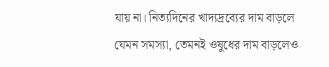যায় না। নিত্যদিনের খাদ্যদ্রব্যের দাম বাড়লে যেমন সমস্যা, তেমনই ওষুধের দাম বাড়লেও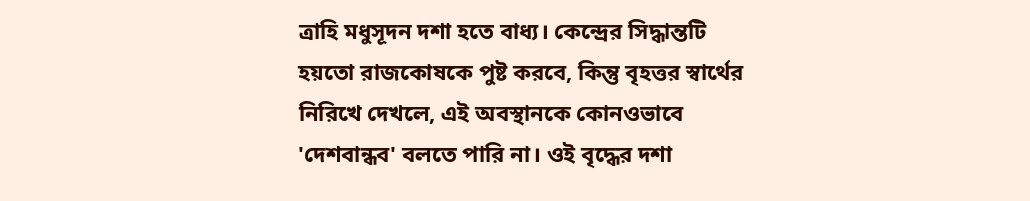ত্রাহি মধুসূদন দশা হতে বাধ্য। কেন্দ্রের সিদ্ধান্তটি হয়তো রাজকোষকে পুষ্ট করবে, কিন্তু বৃহত্তর স্বার্থের নিরিখে দেখলে, এই অবস্থানকে কোনওভাবে 'দেশবান্ধব' বলতে পারি না। ওই বৃদ্ধের দশা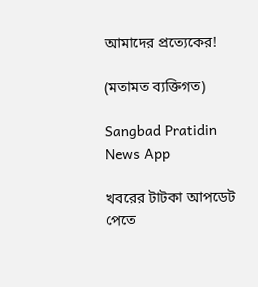আমাদের প্রত্যেকের!

(মতামত ব্যক্তিগত)

Sangbad Pratidin News App

খবরের টাটকা আপডেট পেতে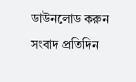ডাউনলোড করুন সংবাদ প্রতিদিন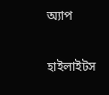অ্যাপ

হাইলাইটস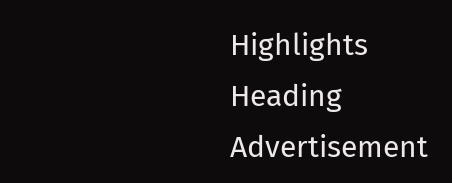Highlights Heading
Advertisement